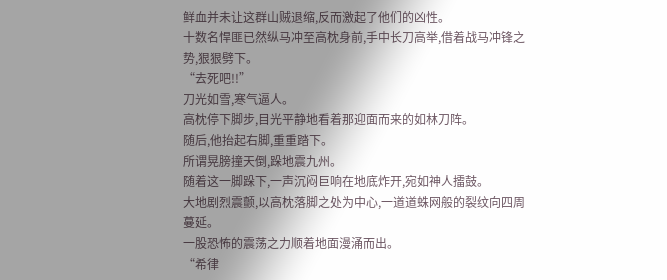鲜血并未让这群山贼退缩,反而激起了他们的凶性。
十数名悍匪已然纵马冲至高枕身前,手中长刀高举,借着战马冲锋之势,狠狠劈下。
“去死吧!!”
刀光如雪,寒气逼人。
高枕停下脚步,目光平静地看着那迎面而来的如林刀阵。
随后,他抬起右脚,重重踏下。
所谓晃膀撞天倒,跺地震九州。
随着这一脚跺下,一声沉闷巨响在地底炸开,宛如神人擂鼓。
大地剧烈震颤,以高枕落脚之处为中心,一道道蛛网般的裂纹向四周蔓延。
一股恐怖的震荡之力顺着地面漫涌而出。
“希律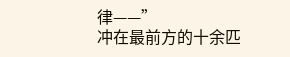律——”
冲在最前方的十余匹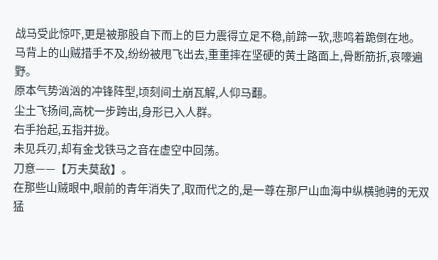战马受此惊吓,更是被那股自下而上的巨力震得立足不稳,前蹄一软,悲鸣着跪倒在地。
马背上的山贼措手不及,纷纷被甩飞出去,重重摔在坚硬的黄土路面上,骨断筋折,哀嚎遍野。
原本气势汹汹的冲锋阵型,顷刻间土崩瓦解,人仰马翻。
尘土飞扬间,高枕一步跨出,身形已入人群。
右手抬起,五指并拢。
未见兵刃,却有金戈铁马之音在虚空中回荡。
刀意——【万夫莫敌】。
在那些山贼眼中,眼前的青年消失了,取而代之的,是一尊在那尸山血海中纵横驰骋的无双猛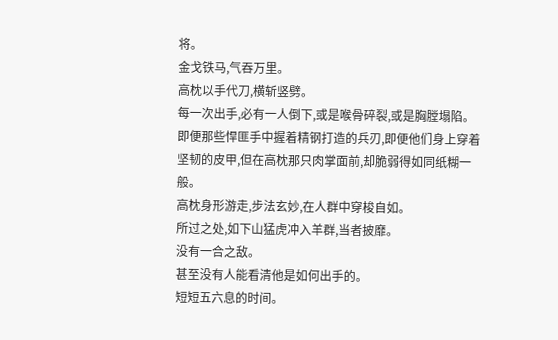将。
金戈铁马,气吞万里。
高枕以手代刀,横斩竖劈。
每一次出手,必有一人倒下,或是喉骨碎裂,或是胸膛塌陷。
即便那些悍匪手中握着精钢打造的兵刃,即便他们身上穿着坚韧的皮甲,但在高枕那只肉掌面前,却脆弱得如同纸糊一般。
高枕身形游走,步法玄妙,在人群中穿梭自如。
所过之处,如下山猛虎冲入羊群,当者披靡。
没有一合之敌。
甚至没有人能看清他是如何出手的。
短短五六息的时间。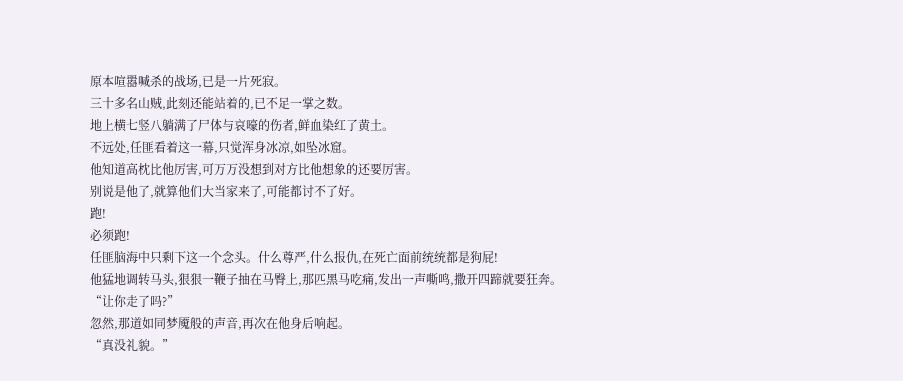原本喧嚣喊杀的战场,已是一片死寂。
三十多名山贼,此刻还能站着的,已不足一掌之数。
地上横七竖八躺满了尸体与哀嚎的伤者,鲜血染红了黄土。
不远处,任匪看着这一幕,只觉浑身冰凉,如坠冰窟。
他知道高枕比他厉害,可万万没想到对方比他想象的还要厉害。
别说是他了,就算他们大当家来了,可能都讨不了好。
跑!
必须跑!
任匪脑海中只剩下这一个念头。什么尊严,什么报仇,在死亡面前统统都是狗屁!
他猛地调转马头,狠狠一鞭子抽在马臀上,那匹黑马吃痛,发出一声嘶鸣,撒开四蹄就要狂奔。
“让你走了吗?”
忽然,那道如同梦魇般的声音,再次在他身后响起。
“真没礼貌。”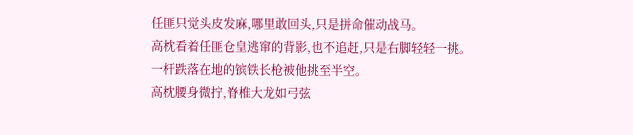任匪只觉头皮发麻,哪里敢回头,只是拼命催动战马。
高枕看着任匪仓皇逃窜的背影,也不追赶,只是右脚轻轻一挑。
一杆跌落在地的镔铁长枪被他挑至半空。
高枕腰身微拧,脊椎大龙如弓弦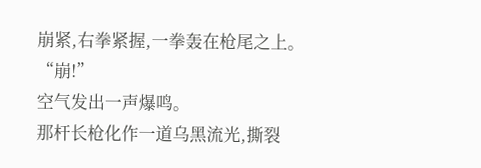崩紧,右拳紧握,一拳轰在枪尾之上。
“崩!”
空气发出一声爆鸣。
那杆长枪化作一道乌黑流光,撕裂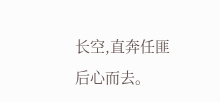长空,直奔任匪后心而去。